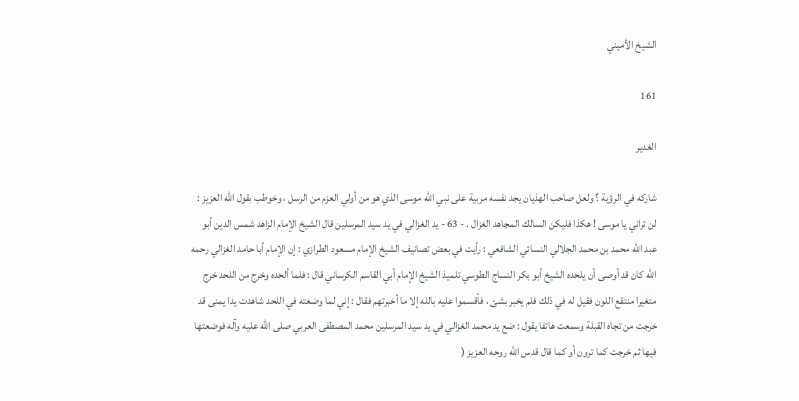الشيخ الأميني

161

الغدير

شاركه في الرؤية ؟ ولعل صاحب الهذيان يجد نفسه مربية على نبي الله موسى الذي هو من أولي العزم من الرسل ، وخوطب بقول الله العزيز : لن تراني يا موسى ! هكذا فليكن السالك المجاهد الغزال . - 63 - يد الغزالي في يد سيد المرسلين قال الشيخ الإمام الزاهد شمس الدين أبو عبد الله محمد بن محمد الجلالي النسائي الشافعي : رأيت في بعض تصانيف الشيخ الإمام مسعود الطرازي : إن الإمام أبا حامد الغزالي رحمه الله كان قد أوصى أن يلحده الشيخ أبو بكر النساج الطوسي تلميذ الشيخ الإمام أبي القاسم الكرساني قال : فلما ألحده وخرج من اللحد خرج متغيرا منتقع اللون فقيل له في ذلك فلم يخبر بشئ ، فأقسموا عليه بالله إلا ما أخبرتهم فقال : إني لما وضعته في اللحد شاهدت يدا يمنى قد خرجت من تجاه القبلة وسمعت هاتفا يقول : ضع يد محمد الغزالي في يد سيد المرسلين محمد المصطفى العربي صلى الله عليه وآله فوضعتها فيها ثم خرجت كما ترون أو كما قال قدس الله روحه العزيز (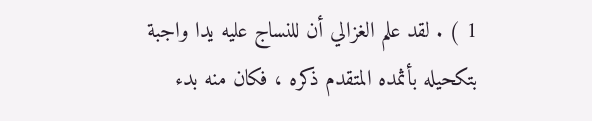1 ) . لقد علم الغزالي أن للنساج عليه يدا واجبة بتكحيله بأثمده المتقدم ذكره ، فكان منه بدء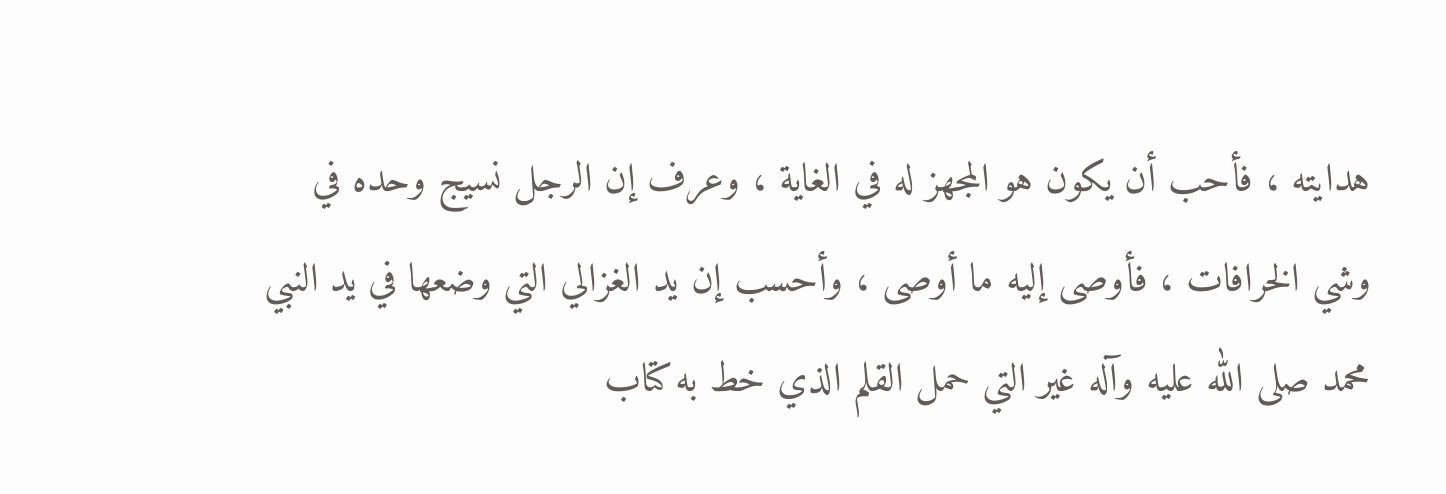هدايته ، فأحب أن يكون هو المجهز له في الغاية ، وعرف إن الرجل نسيج وحده في وشي الخرافات ، فأوصى إليه ما أوصى ، وأحسب إن يد الغزالي التي وضعها في يد النبي محمد صلى الله عليه وآله غير التي حمل القلم الذي خط به كتاب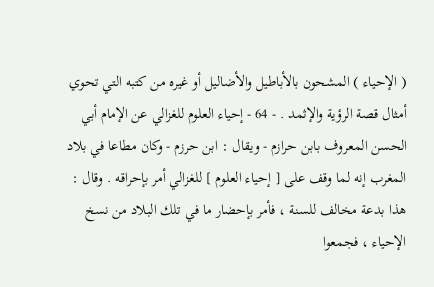( الإحياء ) المشحون بالأباطيل والأضاليل أو غيره من كتبه التي تحوي أمثال قصة الرؤية والإثمد . - 64 - إحياء العلوم للغزالي عن الإمام أبي الحسن المعروف بابن حرازم - ويقال : ابن حرزم - وكان مطاعا في بلاد المغرب إنه لما وقف على [ إحياء العلوم ] للغزالي أمر بإحراقه . وقال : هذا بدعة مخالف للسنة ، فأمر بإحضار ما في تلك البلاد من نسخ الإحياء ، فجمعوا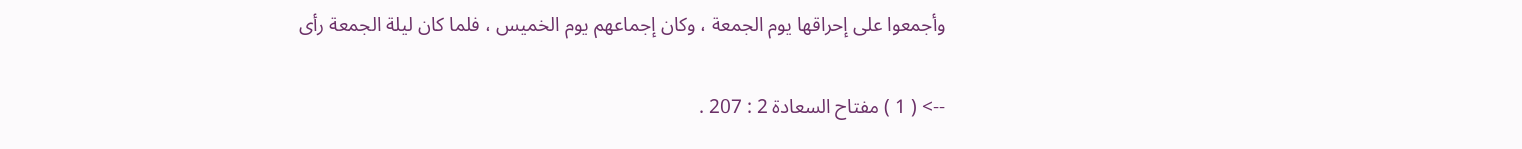وأجمعوا على إحراقها يوم الجمعة ، وكان إجماعهم يوم الخميس ، فلما كان ليلة الجمعة رأى

--> ( 1 ) مفتاح السعادة 2 : 207 .